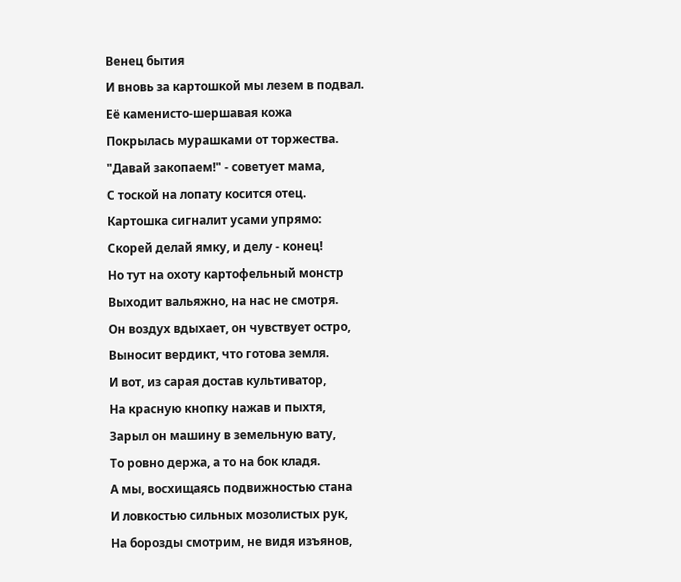Венец бытия
И вновь за картошкой мы лезем в подвал.
Её каменисто-шершавая кожа
Покрылась мурашками от торжества.
"Давай закопаем!" - советует мама,
С тоской на лопату косится отец.
Картошка сигналит усами упрямо:
Скорей делай ямку, и делу - конец!
Но тут на охоту картофельный монстр
Выходит вальяжно, на нас не смотря.
Он воздух вдыхает, он чувствует остро,
Выносит вердикт, что готова земля.
И вот, из сарая достав культиватор,
На красную кнопку нажав и пыхтя,
Зарыл он машину в земельную вату,
То ровно держа, а то на бок кладя.
А мы, восхищаясь подвижностью стана
И ловкостью сильных мозолистых рук,
На борозды смотрим, не видя изъянов,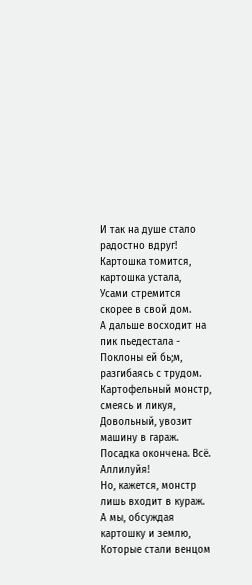И так на душе стало радостно вдруг!
Картошка томится, картошка устала,
Усами стремится скорее в свой дом.
А дальше восходит на пик пьедестала -
Поклоны ей бь;м, разгибаясь с трудом.
Картофельный монстр, смеясь и ликуя,
Довольный, увозит машину в гараж.
Посадка окончена. Всё. Аллилуйя!
Но, кажется, монстр лишь входит в кураж.
А мы, обсуждая картошку и землю,
Которые стали венцом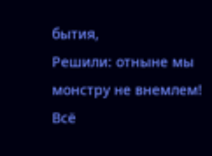бытия,
Решили: отныне мы монстру не внемлем!
Всё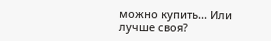можно купить... Или лучше своя?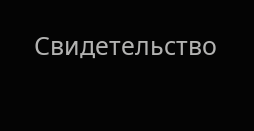Свидетельство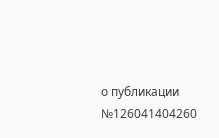о публикации №126041404260